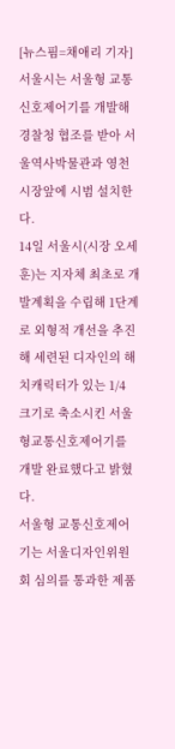[뉴스핌=채애리 기자] 서울시는 서울형 교통신호제어기를 개발해 경찰청 협조를 받아 서울역사박물관과 영천시장앞에 시범 설치한다.
14일 서울시(시장 오세훈)는 지자체 최초로 개발계획을 수립해 1단계로 외형적 개선을 추진해 세련된 디자인의 해치캐릭터가 있는 1/4 크기로 축소시킨 서울형교통신호제어기를 개발 완료했다고 밝혔다.
서울형 교통신호제어기는 서울디자인위원회 심의를 통과한 제품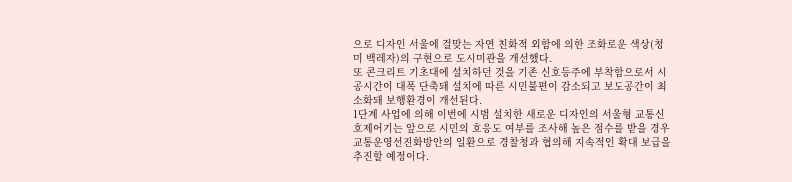으로 디자인 서울에 걸맞는 자연 친화적 외함에 의한 조화로운 색상(청미 백레자)의 구현으로 도시미관을 개선했다.
또 콘크리트 기초대에 설치하던 것을 기존 신호등주에 부착함으로서 시공시간이 대폭 단축돼 설치에 따른 시민불편이 감소되고 보도공간이 최소화돼 보행환경이 개선된다.
1단계 사업에 의해 이번에 시범 설치한 새로운 디자인의 서울형 교통신호제어기는 앞으로 시민의 호응도 여부를 조사해 높은 점수를 받을 경우 교통운영선진화방안의 일환으로 경찰청과 협의해 지속적인 확대 보급을 추진할 예정이다.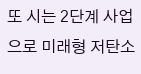또 시는 2단계 사업으로 미래형 저탄소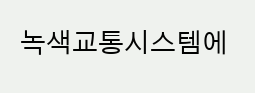녹색교통시스템에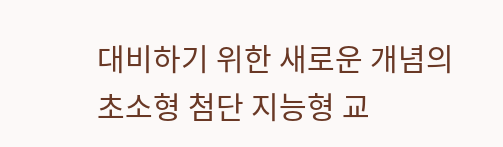대비하기 위한 새로운 개념의 초소형 첨단 지능형 교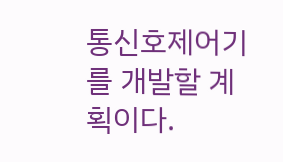통신호제어기를 개발할 계획이다.